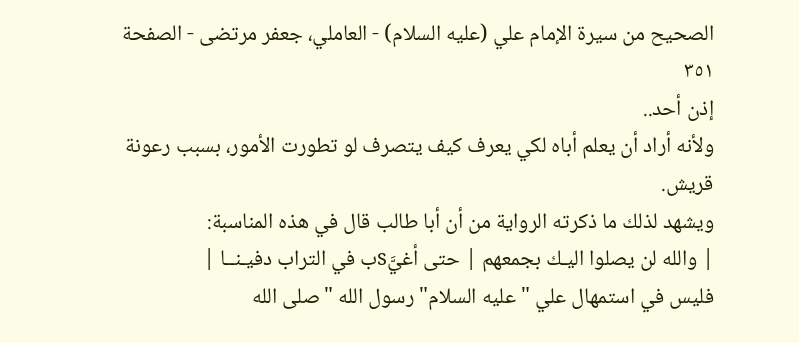الصحيح من سيرة الإمام علي (عليه السلام) - العاملي، جعفر مرتضى - الصفحة ٣٥١
إذن أحد..
ولأنه أراد أن يعلم أباه لكي يعرف كيف يتصرف لو تطورت الأمور، بسبب رعونة قريش.
ويشهد لذلك ما ذكرته الرواية من أن أبا طالب قال في هذه المناسبة:
| والله لن يصلوا اليـك بجمعهم | حتى أغيَّsب في التراب دفيـنــا |
فليس في استمهال علي "عليه السلام" رسول الله "صلى الله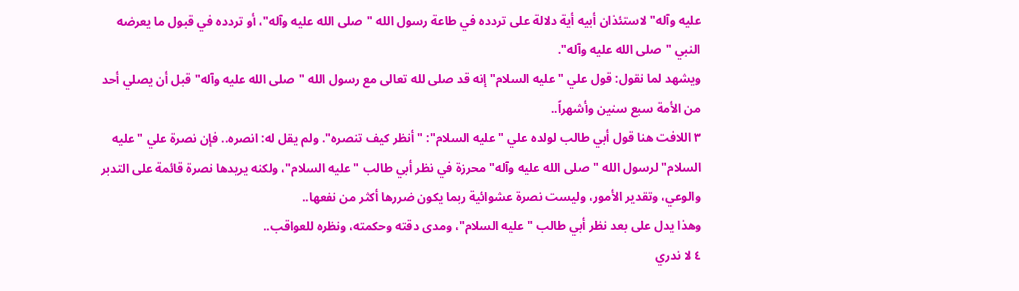عليه وآله" لاستئذان أبيه أية دلالة على تردده في طاعة رسول الله "صلى الله عليه وآله"، أو تردده في قبول ما يعرضه النبي "صلى الله عليه وآله".
ويشهد لما نقول: قول علي "عليه السلام" إنه قد صلى لله تعالى مع رسول الله "صلى الله عليه وآله" قبل أن يصلي أحد من الأمة سبع سنين وأشهراً..
٣ اللافت هنا قول أبي طالب لولده علي "عليه السلام": "أنظر كيف تنصره". ولم يقل له: انصره.. فإن نصرة علي "عليه السلام" لرسول الله "صلى الله عليه وآله" محرزة في نظر أبي طالب "عليه السلام"، ولكنه يريدها نصرة قائمة على التدبر والوعي، وتقدير الأمور، وليست نصرة عشوائية ربما يكون ضررها أكثر من نفعها..
وهذا يدل على بعد نظر أبي طالب "عليه السلام"، ومدى دقته وحكمته، ونظره للعواقب..
٤ لا ندري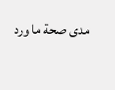مدى صحة ما ورد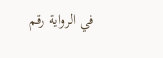في الرواية رقم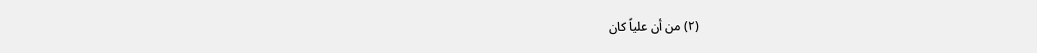(٢) من أن علياً كان